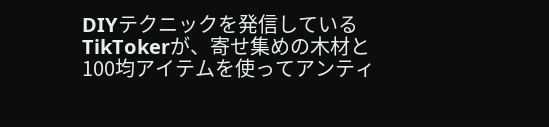DIYテクニックを発信しているTikTokerが、寄せ集めの木材と100均アイテムを使ってアンティ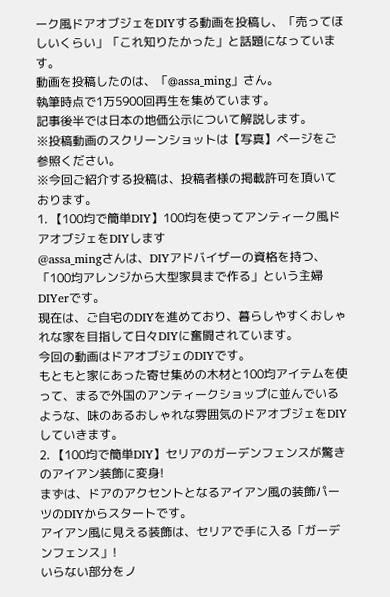ーク風ドアオブジェをDIYする動画を投稿し、「売ってほしいくらい」「これ知りたかった」と話題になっています。
動画を投稿したのは、「@assa_ming」さん。
執筆時点で1万5900回再生を集めています。
記事後半では日本の地価公示について解説します。
※投稿動画のスクリーンショットは【写真】ページをご参照ください。
※今回ご紹介する投稿は、投稿者様の掲載許可を頂いております。
1. 【100均で簡単DIY】100均を使ってアンティーク風ドアオブジェをDIYします
@assa_mingさんは、DIYアドバイザーの資格を持つ、「100均アレンジから大型家具まで作る」という主婦DIYerです。
現在は、ご自宅のDIYを進めており、暮らしやすくおしゃれな家を目指して日々DIYに奮闘されています。
今回の動画はドアオブジェのDIYです。
もともと家にあった寄せ集めの木材と100均アイテムを使って、まるで外国のアンティークショップに並んでいるような、味のあるおしゃれな雰囲気のドアオブジェをDIYしていきます。
2. 【100均で簡単DIY】セリアのガーデンフェンスが驚きのアイアン装飾に変身!
まずは、ドアのアクセントとなるアイアン風の装飾パーツのDIYからスタートです。
アイアン風に見える装飾は、セリアで手に入る「ガーデンフェンス」!
いらない部分をノ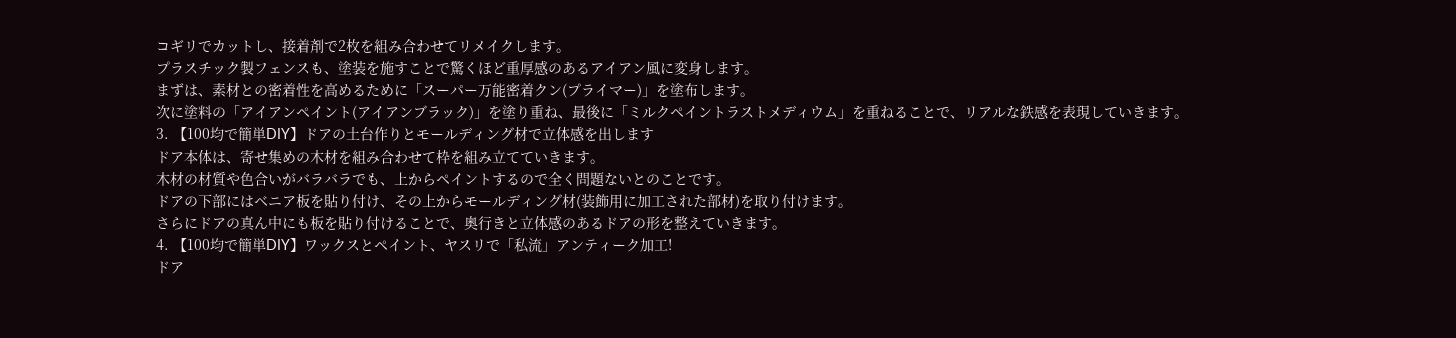コギリでカットし、接着剤で2枚を組み合わせてリメイクします。
プラスチック製フェンスも、塗装を施すことで驚くほど重厚感のあるアイアン風に変身します。
まずは、素材との密着性を高めるために「スーパー万能密着クン(プライマー)」を塗布します。
次に塗料の「アイアンペイント(アイアンブラック)」を塗り重ね、最後に「ミルクペイントラストメディウム」を重ねることで、リアルな鉄感を表現していきます。
3. 【100均で簡単DIY】ドアの土台作りとモールディング材で立体感を出します
ドア本体は、寄せ集めの木材を組み合わせて枠を組み立てていきます。
木材の材質や色合いがバラバラでも、上からペイントするので全く問題ないとのことです。
ドアの下部にはベニア板を貼り付け、その上からモールディング材(装飾用に加工された部材)を取り付けます。
さらにドアの真ん中にも板を貼り付けることで、奥行きと立体感のあるドアの形を整えていきます。
4. 【100均で簡単DIY】ワックスとペイント、ヤスリで「私流」アンティーク加工!
ドア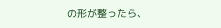の形が整ったら、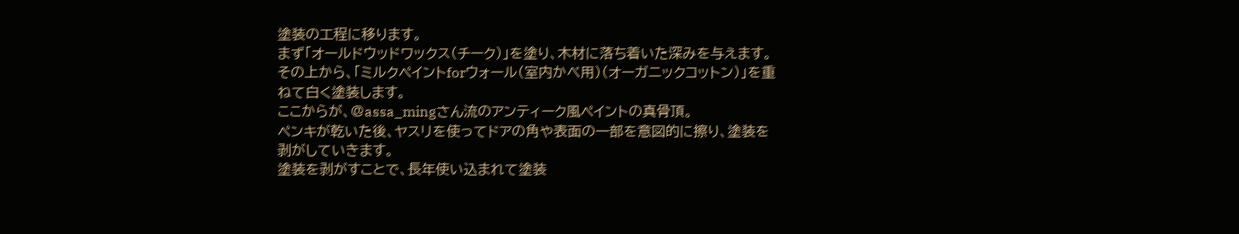塗装の工程に移ります。
まず「オールドウッドワックス(チーク)」を塗り、木材に落ち着いた深みを与えます。
その上から、「ミルクペイントforウォール(室内かべ用)(オーガニックコットン)」を重ねて白く塗装します。
ここからが、@assa_mingさん流のアンティーク風ペイントの真骨頂。
ペンキが乾いた後、ヤスリを使ってドアの角や表面の一部を意図的に擦り、塗装を剥がしていきます。
塗装を剥がすことで、長年使い込まれて塗装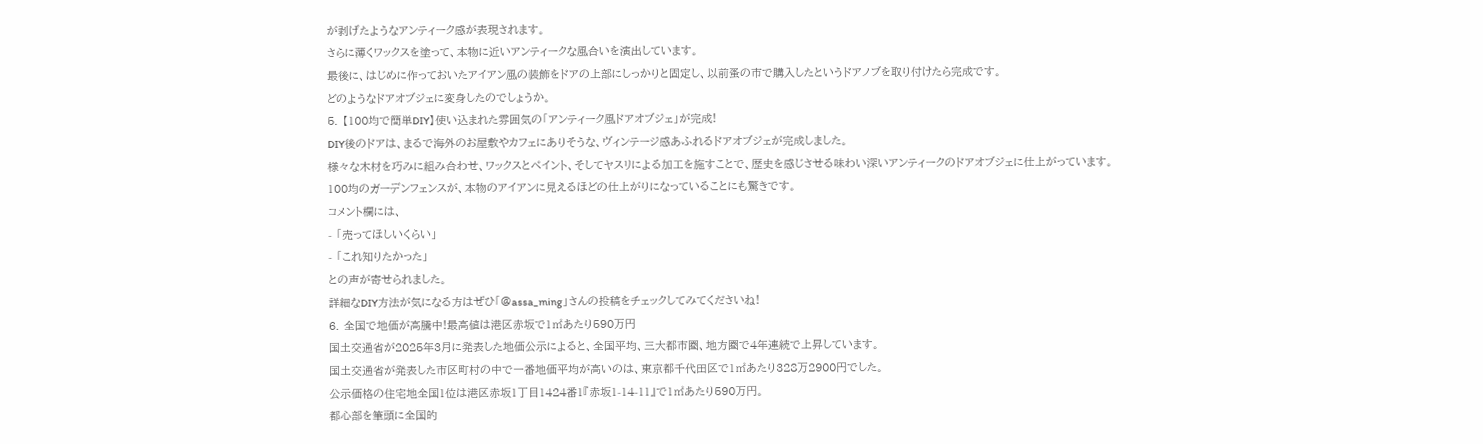が剥げたようなアンティーク感が表現されます。
さらに薄くワックスを塗って、本物に近いアンティークな風合いを演出しています。
最後に、はじめに作っておいたアイアン風の装飾をドアの上部にしっかりと固定し、以前蚤の市で購入したというドアノブを取り付けたら完成です。
どのようなドアオブジェに変身したのでしょうか。
5. 【100均で簡単DIY】使い込まれた雰囲気の「アンティーク風ドアオブジェ」が完成!
DIY後のドアは、まるで海外のお屋敷やカフェにありそうな、ヴィンテージ感あふれるドアオブジェが完成しました。
様々な木材を巧みに組み合わせ、ワックスとペイント、そしてヤスリによる加工を施すことで、歴史を感じさせる味わい深いアンティークのドアオブジェに仕上がっています。
100均のガーデンフェンスが、本物のアイアンに見えるほどの仕上がりになっていることにも驚きです。
コメント欄には、
- 「売ってほしいくらい」
- 「これ知りたかった」
との声が寄せられました。
詳細なDIY方法が気になる方はぜひ「@assa_ming」さんの投稿をチェックしてみてくださいね!
6. 全国で地価が高騰中!最高値は港区赤坂で1㎡あたり590万円
国土交通省が2025年3月に発表した地価公示によると、全国平均、三大都市圏、地方圏で4年連続で上昇しています。
国土交通省が発表した市区町村の中で一番地価平均が高いのは、東京都千代田区で1㎡あたり328万2900円でした。
公示価格の住宅地全国1位は港区赤坂1丁目1424番1『赤坂1-14-11』で1㎡あたり590万円。
都心部を筆頭に全国的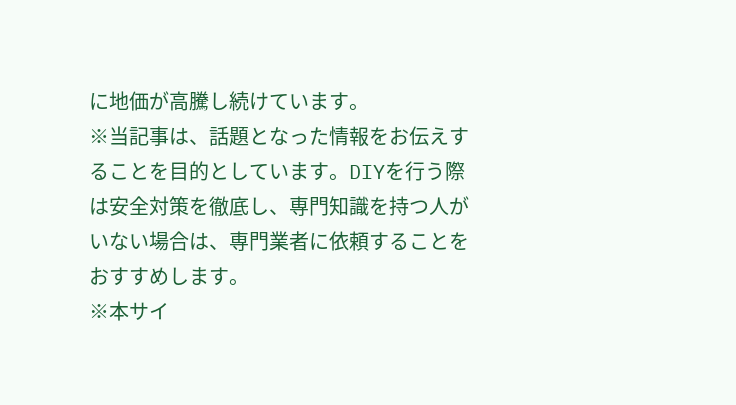に地価が高騰し続けています。
※当記事は、話題となった情報をお伝えすることを目的としています。DIYを行う際は安全対策を徹底し、専門知識を持つ人がいない場合は、専門業者に依頼することをおすすめします。
※本サイ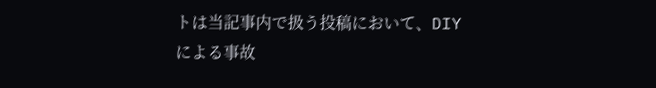トは当記事内で扱う投稿において、DIYによる事故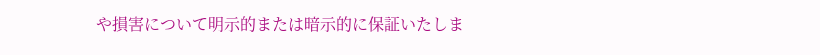や損害について明示的または暗示的に保証いたしま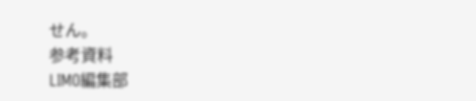せん。
参考資料
LIMO編集部